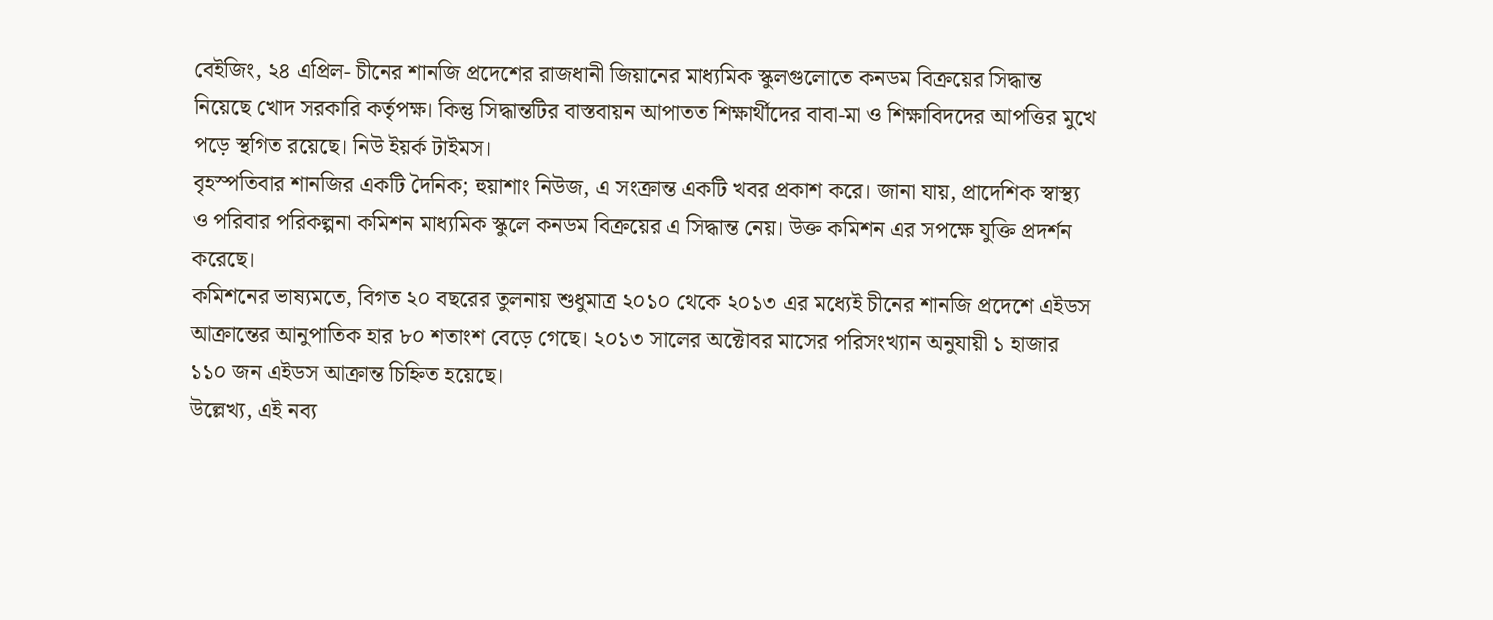বেইজিং, ২৪ এপ্রিল- চীনের শানজি প্রদেশের রাজধানী জিয়ানের মাধ্যমিক স্কুলগুলোতে কনডম বিক্রয়ের সিদ্ধান্ত নিয়েছে খোদ সরকারি কর্তৃপক্ষ। কিন্তু সিদ্ধান্তটির বাস্তবায়ন আপাতত শিক্ষার্থীদের বাবা-মা ও শিক্ষাবিদদের আপত্তির মুখে পড়ে স্থগিত রয়েছে। নিউ ইয়র্ক টাইমস।
বৃহস্পতিবার শানজির একটি দৈনিক; হুয়াশাং নিউজ, এ সংক্রান্ত একটি খবর প্রকাশ করে। জানা যায়, প্রাদেশিক স্বাস্থ্য ও পরিবার পরিকল্পনা কমিশন মাধ্যমিক স্কুলে কনডম বিক্রয়ের এ সিদ্ধান্ত নেয়। উক্ত কমিশন এর সপক্ষে যুক্তি প্রদর্শন করেছে।
কমিশনের ভাষ্যমতে, বিগত ২০ বছরের তুলনায় শুধুমাত্র ২০১০ থেকে ২০১৩ এর মধ্যেই চীনের শানজি প্রদেশে এইডস আক্রান্তের আনুপাতিক হার ৮০ শতাংশ বেড়ে গেছে। ২০১৩ সালের অক্টোবর মাসের পরিসংখ্যান অনুযায়ী ১ হাজার ১১০ জন এইডস আক্রান্ত চিহ্নিত হয়েছে।
উল্লেখ্য, এই নব্য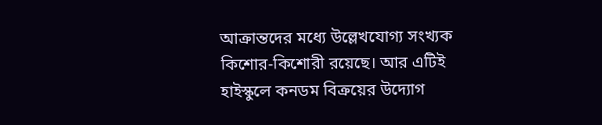আক্রান্তদের মধ্যে উল্লেখযোগ্য সংখ্যক কিশোর-কিশোরী রয়েছে। আর এটিই হাইস্কুলে কনডম বিক্রয়ের উদ্যোগ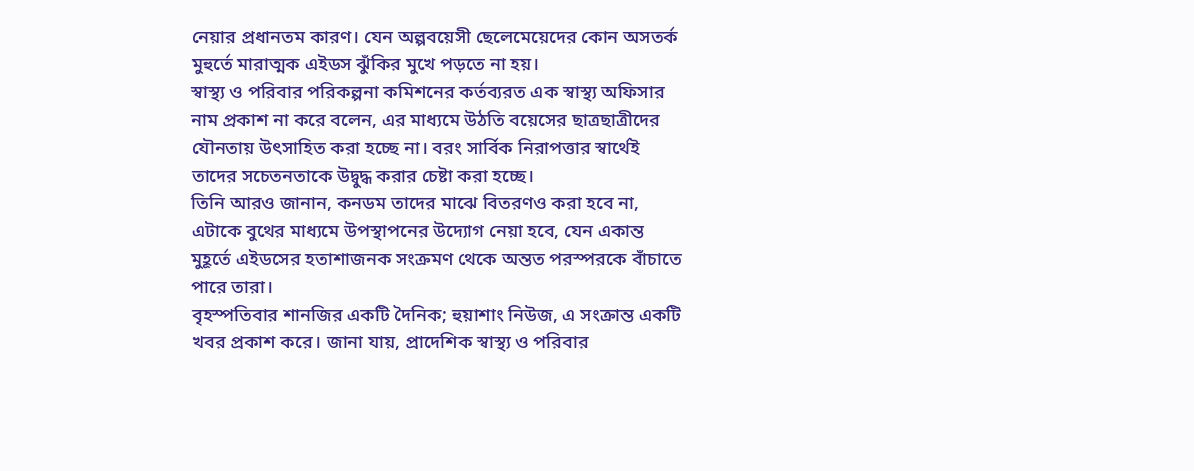নেয়ার প্রধানতম কারণ। যেন অল্পবয়েসী ছেলেমেয়েদের কোন অসতর্ক মুহুর্তে মারাত্মক এইডস ঝুঁকির মুখে পড়তে না হয়।
স্বাস্থ্য ও পরিবার পরিকল্পনা কমিশনের কর্তব্যরত এক স্বাস্থ্য অফিসার নাম প্রকাশ না করে বলেন, এর মাধ্যমে উঠতি বয়েসের ছাত্রছাত্রীদের যৌনতায় উৎসাহিত করা হচ্ছে না। বরং সার্বিক নিরাপত্তার স্বার্থেই তাদের সচেতনতাকে উদ্বুদ্ধ করার চেষ্টা করা হচ্ছে।
তিনি আরও জানান, কনডম তাদের মাঝে বিতরণও করা হবে না, এটাকে বুথের মাধ্যমে উপস্থাপনের উদ্যোগ নেয়া হবে, যেন একান্ত মুহূর্তে এইডসের হতাশাজনক সংক্রমণ থেকে অন্তত পরস্পরকে বাঁচাতে পারে তারা।
বৃহস্পতিবার শানজির একটি দৈনিক; হুয়াশাং নিউজ, এ সংক্রান্ত একটি খবর প্রকাশ করে। জানা যায়, প্রাদেশিক স্বাস্থ্য ও পরিবার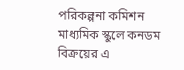পরিকল্পনা কমিশন মাধ্যমিক স্কুলে কনডম বিক্রয়ের এ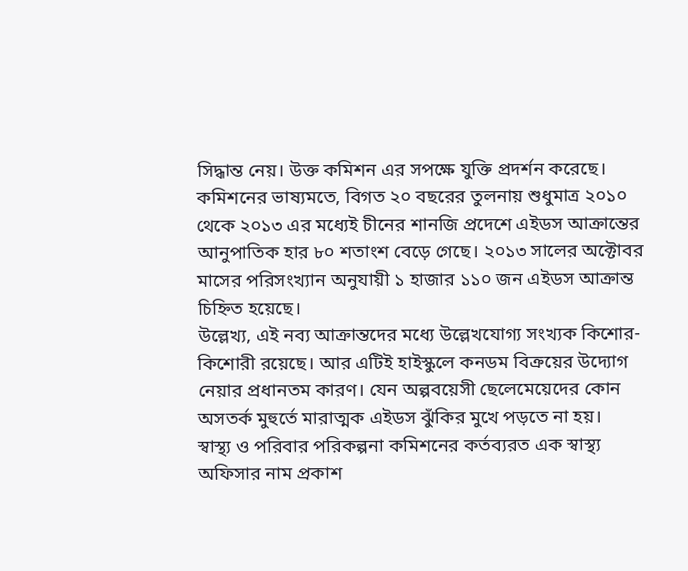সিদ্ধান্ত নেয়। উক্ত কমিশন এর সপক্ষে যুক্তি প্রদর্শন করেছে।
কমিশনের ভাষ্যমতে, বিগত ২০ বছরের তুলনায় শুধুমাত্র ২০১০ থেকে ২০১৩ এর মধ্যেই চীনের শানজি প্রদেশে এইডস আক্রান্তের আনুপাতিক হার ৮০ শতাংশ বেড়ে গেছে। ২০১৩ সালের অক্টোবর মাসের পরিসংখ্যান অনুযায়ী ১ হাজার ১১০ জন এইডস আক্রান্ত চিহ্নিত হয়েছে।
উল্লেখ্য, এই নব্য আক্রান্তদের মধ্যে উল্লেখযোগ্য সংখ্যক কিশোর-কিশোরী রয়েছে। আর এটিই হাইস্কুলে কনডম বিক্রয়ের উদ্যোগ নেয়ার প্রধানতম কারণ। যেন অল্পবয়েসী ছেলেমেয়েদের কোন অসতর্ক মুহুর্তে মারাত্মক এইডস ঝুঁকির মুখে পড়তে না হয়।
স্বাস্থ্য ও পরিবার পরিকল্পনা কমিশনের কর্তব্যরত এক স্বাস্থ্য অফিসার নাম প্রকাশ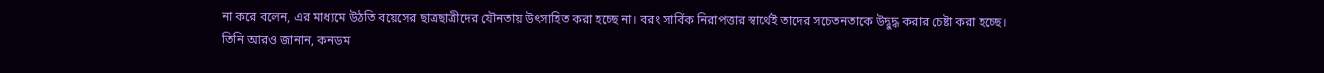না করে বলেন, এর মাধ্যমে উঠতি বয়েসের ছাত্রছাত্রীদের যৌনতায় উৎসাহিত করা হচ্ছে না। বরং সার্বিক নিরাপত্তার স্বার্থেই তাদের সচেতনতাকে উদ্বুদ্ধ করার চেষ্টা করা হচ্ছে।
তিনি আরও জানান, কনডম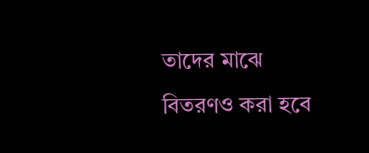তাদের মাঝে বিতরণও করা হবে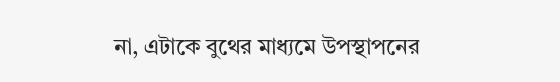না, এটাকে বুথের মাধ্যমে উপস্থাপনের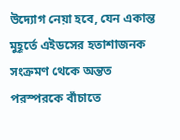উদ্যোগ নেয়া হবে, যেন একান্ত মুহূর্তে এইডসের হতাশাজনক সংক্রমণ থেকে অন্তত পরস্পরকে বাঁচাতে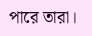পারে তারা।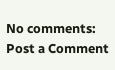No comments:
Post a Comment